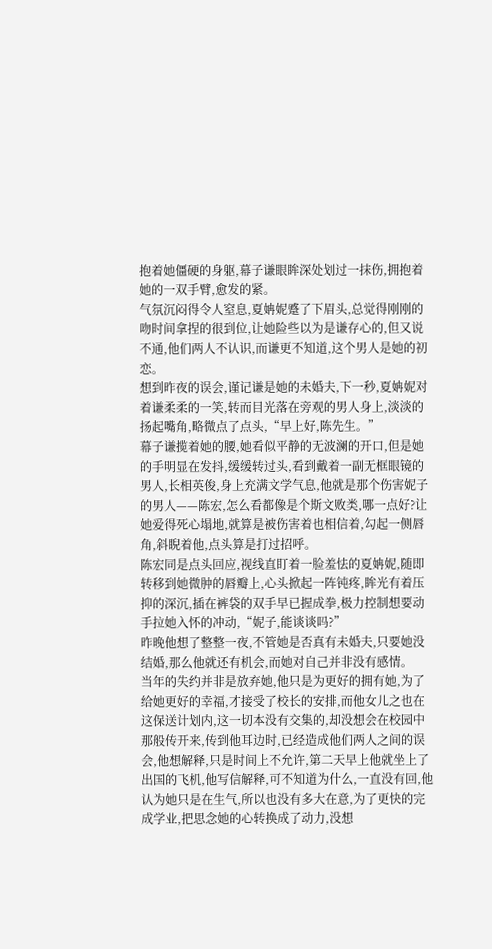抱着她僵硬的身躯,幕子谦眼眸深处划过一抹伤,拥抱着她的一双手臂,愈发的紧。
气氛沉闷得令人窒息,夏姌妮蹙了下眉头,总觉得刚刚的吻时间拿捏的很到位,让她险些以为是谦存心的,但又说不通,他们两人不认识,而谦更不知道,这个男人是她的初恋。
想到昨夜的误会,谨记谦是她的未婚夫,下一秒,夏姌妮对着谦柔柔的一笑,转而目光落在旁观的男人身上,淡淡的扬起嘴角,略微点了点头,“早上好,陈先生。”
幕子谦揽着她的腰,她看似平静的无波澜的开口,但是她的手明显在发抖,缓缓转过头,看到戴着一副无框眼镜的男人,长相英俊,身上充满文学气息,他就是那个伤害妮子的男人——陈宏,怎么看都像是个斯文败类,哪一点好?让她爱得死心塌地,就算是被伤害着也相信着,勾起一侧唇角,斜睨着他,点头算是打过招呼。
陈宏同是点头回应,视线直盯着一脸羞怯的夏姌妮,随即转移到她微肿的唇瓣上,心头掀起一阵钝疼,眸光有着压抑的深沉,插在裤袋的双手早已握成拳,极力控制想要动手拉她入怀的冲动,“妮子,能谈谈吗?”
昨晚他想了整整一夜,不管她是否真有未婚夫,只要她没结婚,那么他就还有机会,而她对自己并非没有感情。
当年的失约并非是放弃她,他只是为更好的拥有她,为了给她更好的幸福,才接受了校长的安排,而他女儿之也在这保送计划内,这一切本没有交集的,却没想会在校园中那般传开来,传到他耳边时,已经造成他们两人之间的误会,他想解释,只是时间上不允许,第二天早上他就坐上了出国的飞机,他写信解释,可不知道为什么,一直没有回,他认为她只是在生气,所以也没有多大在意,为了更快的完成学业,把思念她的心转换成了动力,没想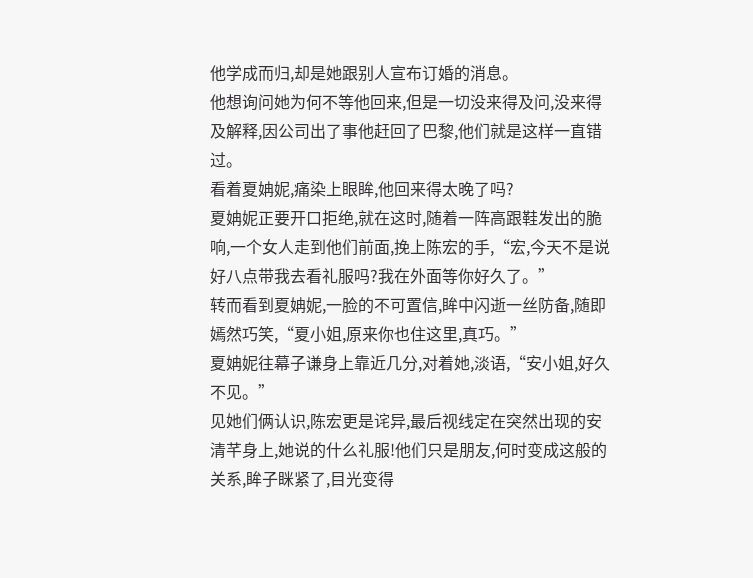他学成而归,却是她跟别人宣布订婚的消息。
他想询问她为何不等他回来,但是一切没来得及问,没来得及解释,因公司出了事他赶回了巴黎,他们就是这样一直错过。
看着夏姌妮,痛染上眼眸,他回来得太晚了吗?
夏姌妮正要开口拒绝,就在这时,随着一阵高跟鞋发出的脆响,一个女人走到他们前面,挽上陈宏的手,“宏,今天不是说好八点带我去看礼服吗?我在外面等你好久了。”
转而看到夏姌妮,一脸的不可置信,眸中闪逝一丝防备,随即嫣然巧笑,“夏小姐,原来你也住这里,真巧。”
夏姌妮往幕子谦身上靠近几分,对着她,淡语,“安小姐,好久不见。”
见她们俩认识,陈宏更是诧异,最后视线定在突然出现的安清芊身上,她说的什么礼服!他们只是朋友,何时变成这般的关系,眸子眯紧了,目光变得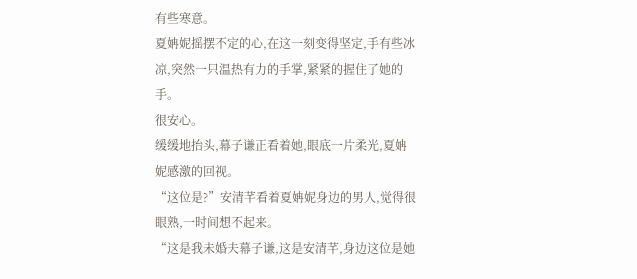有些寒意。
夏姌妮摇摆不定的心,在这一刻变得坚定,手有些冰凉,突然一只温热有力的手掌,紧紧的握住了她的手。
很安心。
缓缓地抬头,幕子谦正看着她,眼底一片柔光,夏姌妮感激的回视。
“这位是?”安清芊看着夏姌妮身边的男人,觉得很眼熟,一时间想不起来。
“这是我未婚夫幕子谦,这是安清芊,身边这位是她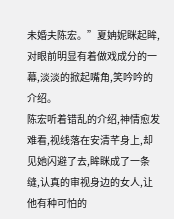未婚夫陈宏。”夏姌妮眯起眸,对眼前明显有着做戏成分的一幕,淡淡的掀起嘴角,笑吟吟的介绍。
陈宏听着错乱的介绍,神情愈发难看,视线落在安清芊身上,却见她闪避了去,眸眯成了一条缝,认真的审视身边的女人,让他有种可怕的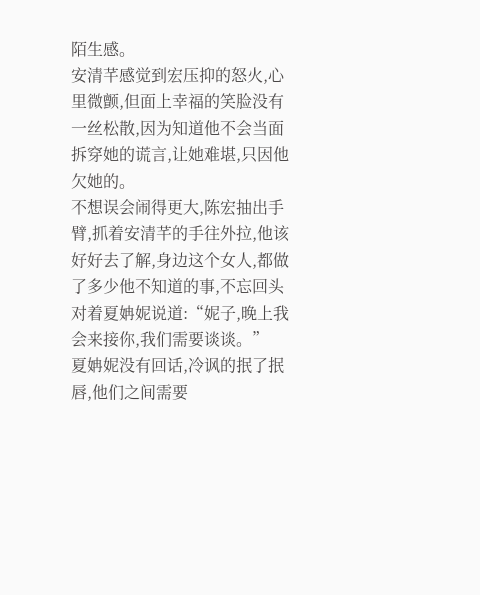陌生感。
安清芊感觉到宏压抑的怒火,心里微颤,但面上幸福的笑脸没有一丝松散,因为知道他不会当面拆穿她的谎言,让她难堪,只因他欠她的。
不想误会闹得更大,陈宏抽出手臂,抓着安清芊的手往外拉,他该好好去了解,身边这个女人,都做了多少他不知道的事,不忘回头对着夏姌妮说道:“妮子,晚上我会来接你,我们需要谈谈。”
夏姌妮没有回话,冷讽的抿了抿唇,他们之间需要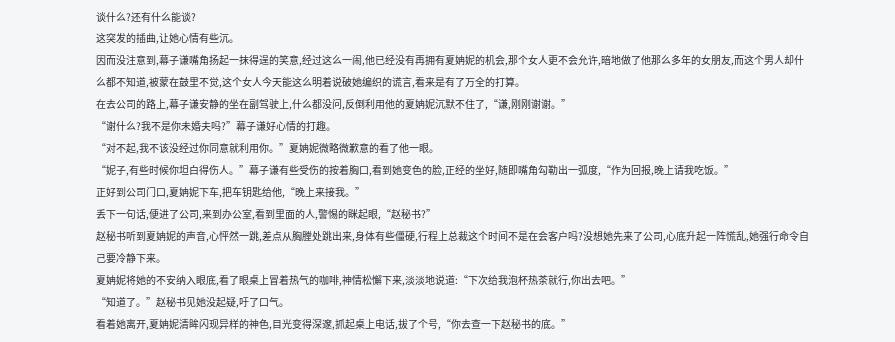谈什么?还有什么能谈?
这突发的插曲,让她心情有些沉。
因而没注意到,幕子谦嘴角扬起一抹得逞的笑意,经过这么一闹,他已经没有再拥有夏姌妮的机会,那个女人更不会允许,暗地做了他那么多年的女朋友,而这个男人却什么都不知道,被蒙在鼓里不觉,这个女人今天能这么明着说破她编织的谎言,看来是有了万全的打算。
在去公司的路上,幕子谦安静的坐在副驾驶上,什么都没问,反倒利用他的夏姌妮沉默不住了,“谦,刚刚谢谢。”
“谢什么?我不是你未婚夫吗?”幕子谦好心情的打趣。
“对不起,我不该没经过你同意就利用你。”夏姌妮微略微歉意的看了他一眼。
“妮子,有些时候你坦白得伤人。”幕子谦有些受伤的按着胸口,看到她变色的脸,正经的坐好,随即嘴角勾勒出一弧度,“作为回报,晚上请我吃饭。”
正好到公司门口,夏姌妮下车,把车钥匙给他,“晚上来接我。”
丢下一句话,便进了公司,来到办公室,看到里面的人,警惕的眯起眼,“赵秘书?”
赵秘书听到夏姌妮的声音,心怦然一跳,差点从胸膛处跳出来,身体有些僵硬,行程上总裁这个时间不是在会客户吗?没想她先来了公司,心底升起一阵慌乱,她强行命令自己要冷静下来。
夏姌妮将她的不安纳入眼底,看了眼桌上冒着热气的咖啡,神情松懈下来,淡淡地说道:“下次给我泡杯热茶就行,你出去吧。”
“知道了。”赵秘书见她没起疑,吁了口气。
看着她离开,夏姌妮清眸闪现异样的神色,目光变得深邃,抓起桌上电话,拔了个号,“你去查一下赵秘书的底。”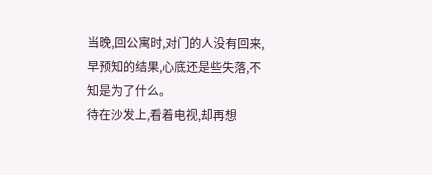当晚,回公寓时,对门的人没有回来,早预知的结果,心底还是些失落,不知是为了什么。
待在沙发上,看着电视,却再想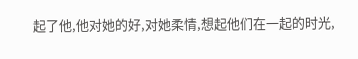起了他,他对她的好,对她柔情,想起他们在一起的时光,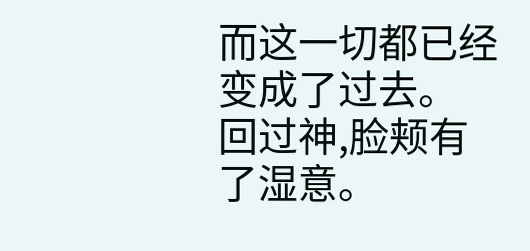而这一切都已经变成了过去。
回过神,脸颊有了湿意。